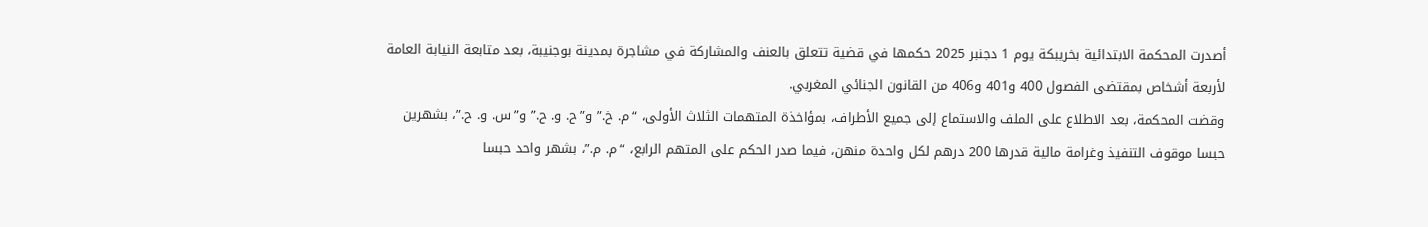أصدرت المحكمة الابتدائية بخريبكة يوم 1 دجنبر 2025 حكمها في قضية تتعلق بالعنف والمشاركة في مشاجرة بمدينة بوجنيبة، بعد متابعة النيابة العامة لأربعة أشخاص بمقتضى الفصول 400 و401 و406 من القانون الجنائي المغربي.
وقضت المحكمة، بعد الاطلاع على الملف والاستماع إلى جميع الأطراف، بمؤاخذة المتهمات الثلاث الأولى، “م. خ.” و”ح. و. ح.” و”س. و. ح.”، بشهرين حبسا موقوف التنفيذ وغرامة مالية قدرها 200 درهم لكل واحدة منهن، فيما صدر الحكم على المتهم الرابع، “م. م.”، بشهر واحد حبسا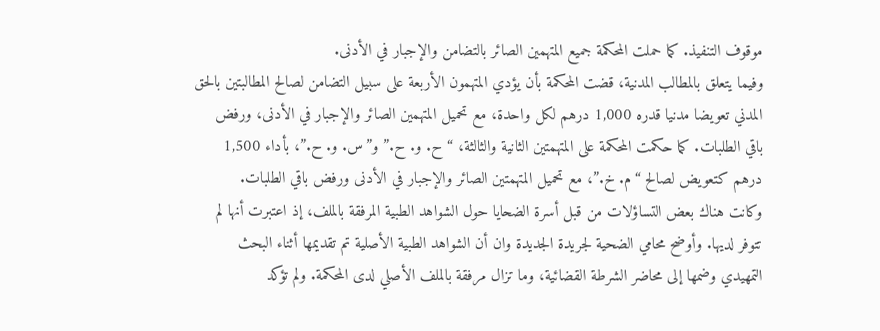موقوف التنفيذ. كما حملت المحكمة جميع المتهمين الصائر بالتضامن والإجبار في الأدنى.
وفيما يتعلق بالمطالب المدنية، قضت المحكمة بأن يؤدي المتهمون الأربعة على سبيل التضامن لصالح المطالبتين بالحق المدني تعويضا مدنيا قدره 1,000 درهم لكل واحدة، مع تحميل المتهمين الصائر والإجبار في الأدنى، ورفض باقي الطلبات. كما حكمت المحكمة على المتهمتين الثانية والثالثة، “ح. و. ح.” و”س. و. ح.”، بأداء 1,500 درهم كتعويض لصالح “م. خ.”، مع تحميل المتهمتين الصائر والإجبار في الأدنى ورفض باقي الطلبات.
وكانت هناك بعض التساؤلات من قبل أسرة الضحايا حول الشواهد الطبية المرفقة بالملف، إذ اعتبرت أنها لم تتوفر لديها. وأوضح محامي الضحية لجريدة الجديدة وان أن الشواهد الطبية الأصلية تم تقديمها أثناء البحث التمهيدي وضمها إلى محاضر الشرطة القضائية، وما تزال مرفقة بالملف الأصلي لدى المحكمة. ولم تؤكد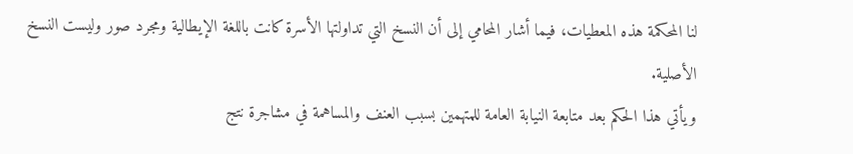لنا المحكمة هذه المعطيات، فيما أشار المحامي إلى أن النسخ التي تداولتها الأسرة كانت باللغة الإيطالية ومجرد صور وليست النسخ الأصلية.
ويأتي هذا الحكم بعد متابعة النيابة العامة للمتهمين بسبب العنف والمساهمة في مشاجرة نتج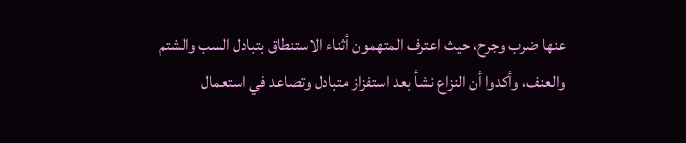عنها ضرب وجرح، حيث اعترف المتهمون أثناء الاستنطاق بتبادل السب والشتم والعنف، وأكدوا أن النزاع نشأ بعد استفزاز متبادل وتصاعد في استعمال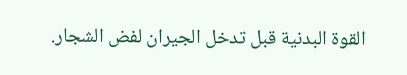القوة البدنية قبل تدخل الجيران لفض الشجار.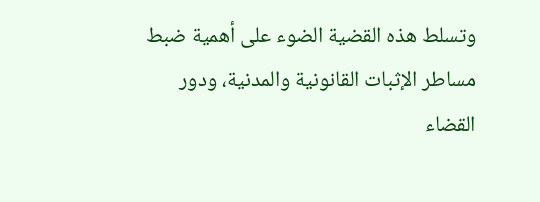وتسلط هذه القضية الضوء على أهمية ضبط مساطر الإثبات القانونية والمدنية، ودور القضاء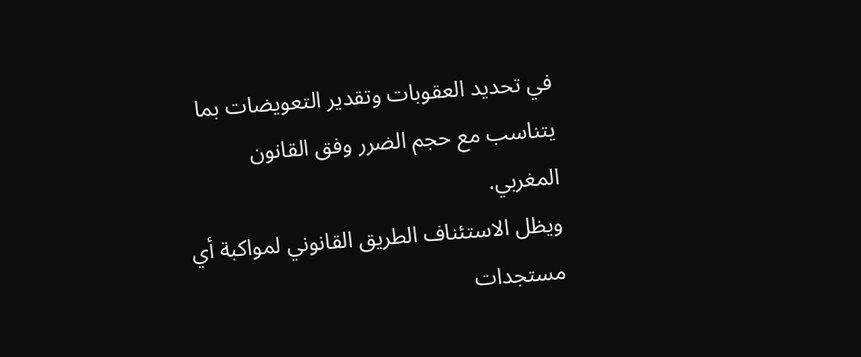في تحديد العقوبات وتقدير التعويضات بما يتناسب مع حجم الضرر وفق القانون المغربي.
ويظل الاستئناف الطريق القانوني لمواكبة أي مستجدات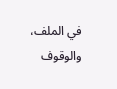في الملف، والوقوف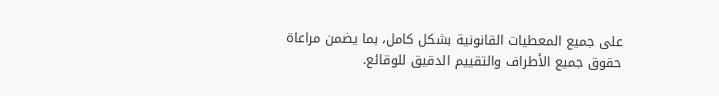على جميع المعطيات القانونية بشكل كامل، بما يضمن مراعاة حقوق جميع الأطراف والتقييم الدقيق للوقائع.